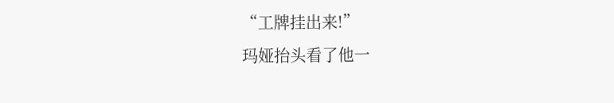“工牌挂出来!”
玛娅抬头看了他一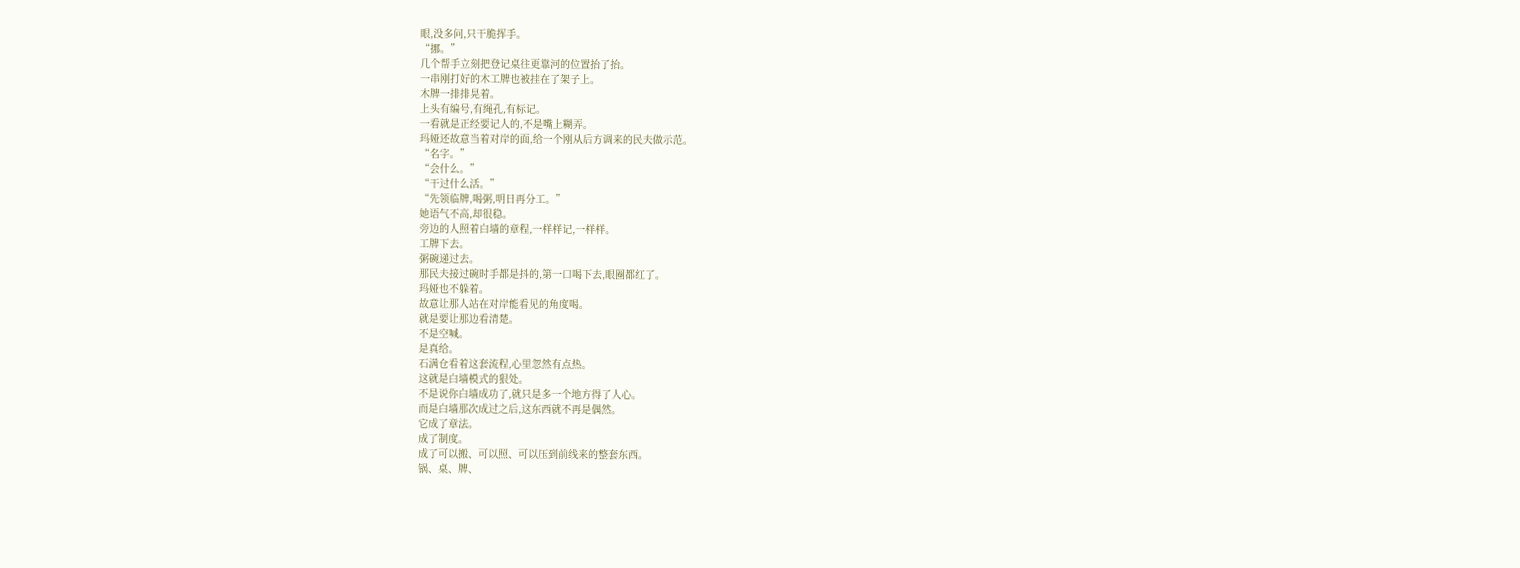眼,没多问,只干脆挥手。
“挪。”
几个帮手立刻把登记桌往更靠河的位置抬了抬。
一串刚打好的木工牌也被挂在了架子上。
木牌一排排晃着。
上头有编号,有绳孔,有标记。
一看就是正经要记人的,不是嘴上糊弄。
玛娅还故意当着对岸的面,给一个刚从后方调来的民夫做示范。
“名字。”
“会什么。”
“干过什么活。”
“先领临牌,喝粥,明日再分工。”
她语气不高,却很稳。
旁边的人照着白墙的章程,一样样记,一样样。
工牌下去。
粥碗递过去。
那民夫接过碗时手都是抖的,第一口喝下去,眼圈都红了。
玛娅也不躲着。
故意让那人站在对岸能看见的角度喝。
就是要让那边看清楚。
不是空喊。
是真给。
石满仓看着这套流程,心里忽然有点热。
这就是白墙模式的狠处。
不是说你白墙成功了,就只是多一个地方得了人心。
而是白墙那次成过之后,这东西就不再是偶然。
它成了章法。
成了制度。
成了可以搬、可以照、可以压到前线来的整套东西。
锅、桌、牌、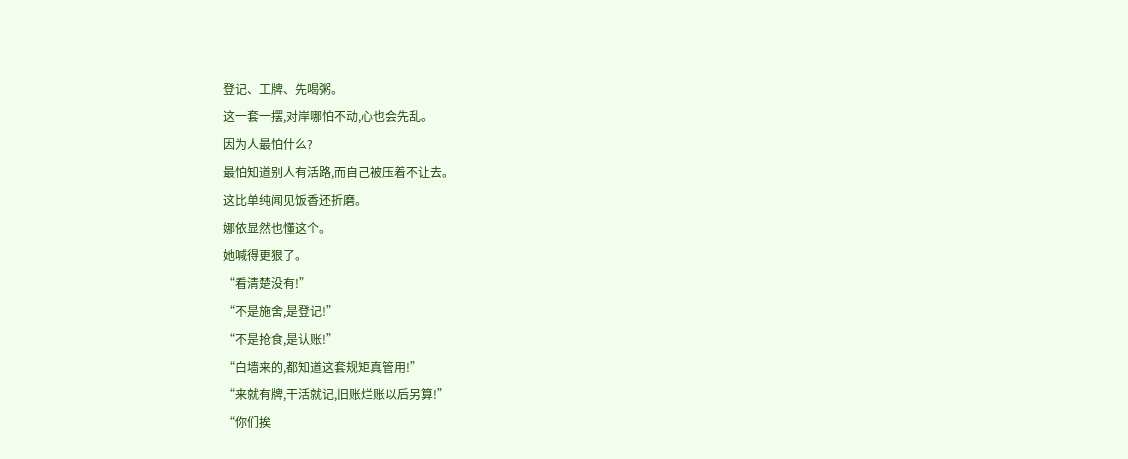登记、工牌、先喝粥。
这一套一摆,对岸哪怕不动,心也会先乱。
因为人最怕什么?
最怕知道别人有活路,而自己被压着不让去。
这比单纯闻见饭香还折磨。
娜依显然也懂这个。
她喊得更狠了。
“看清楚没有!”
“不是施舍,是登记!”
“不是抢食,是认账!”
“白墙来的,都知道这套规矩真管用!”
“来就有牌,干活就记,旧账烂账以后另算!”
“你们挨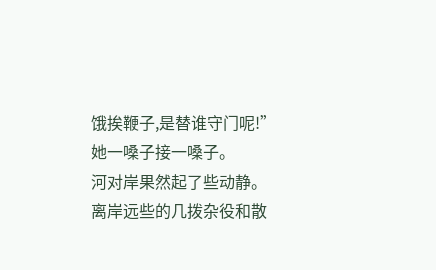饿挨鞭子,是替谁守门呢!”
她一嗓子接一嗓子。
河对岸果然起了些动静。
离岸远些的几拨杂役和散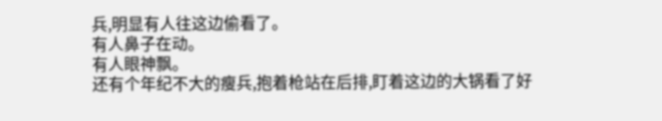兵,明显有人往这边偷看了。
有人鼻子在动。
有人眼神飘。
还有个年纪不大的瘦兵,抱着枪站在后排,盯着这边的大锅看了好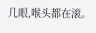几眼,喉头都在滚。